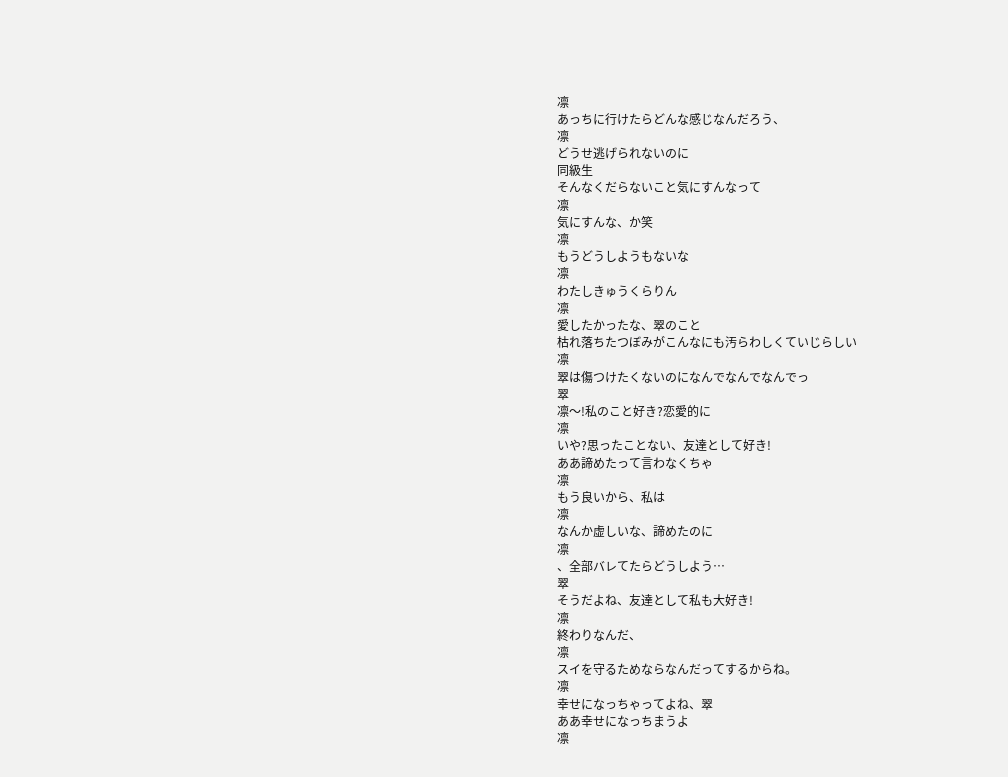凛
あっちに行けたらどんな感じなんだろう、
凛
どうせ逃げられないのに
同級生
そんなくだらないこと気にすんなって
凛
気にすんな、か笑
凛
もうどうしようもないな
凛
わたしきゅうくらりん
凛
愛したかったな、翠のこと
枯れ落ちたつぼみがこんなにも汚らわしくていじらしい
凛
翠は傷つけたくないのになんでなんでなんでっ
翠
凛〜!私のこと好き?恋愛的に
凛
いや?思ったことない、友達として好き!
ああ諦めたって言わなくちゃ
凛
もう良いから、私は
凛
なんか虚しいな、諦めたのに
凛
、全部バレてたらどうしよう⋯
翠
そうだよね、友達として私も大好き!
凛
終わりなんだ、
凛
スイを守るためならなんだってするからね。
凛
幸せになっちゃってよね、翠
ああ幸せになっちまうよ
凛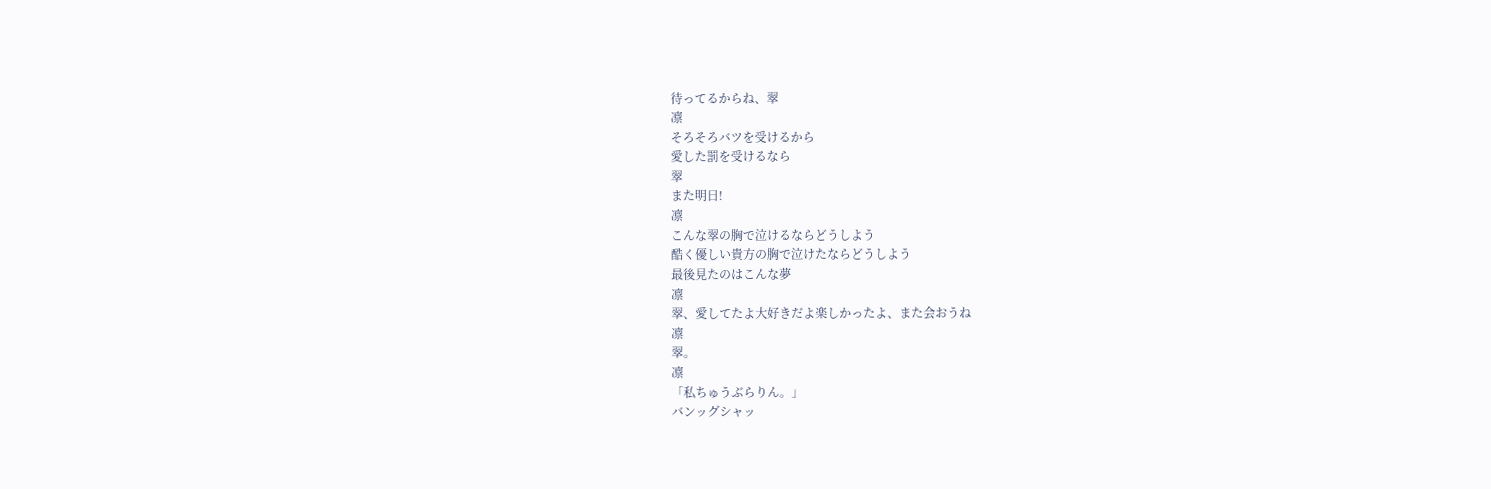待ってるからね、翠
凛
そろそろバツを受けるから
愛した罰を受けるなら
翠
また明日!
凛
こんな翠の胸で泣けるならどうしよう
酷く優しい貴方の胸で泣けたならどうしよう
最後見たのはこんな夢
凛
翠、愛してたよ大好きだよ楽しかったよ、また会おうね
凛
翠。
凛
「私ちゅうぶらりん。」
バンッグシャッ